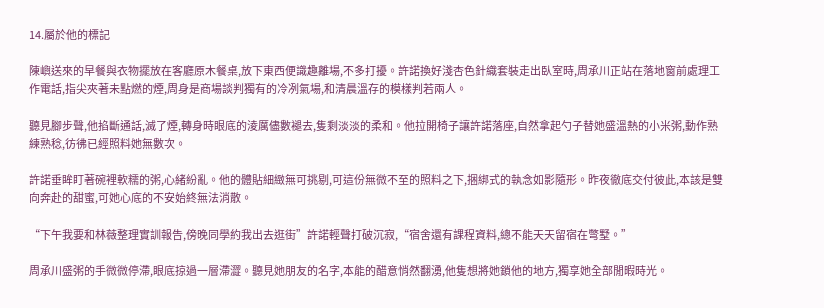14.屬於他的標記

陳嶼送來的早餐與衣物擺放在客廳原木餐桌,放下東西便識趣離場,不多打擾。許諾換好淺杏色針織套裝走出臥室時,周承川正站在落地窗前處理工作電話,指尖夾著未點燃的煙,周身是商場談判獨有的冷冽氣場,和清晨溫存的模樣判若兩人。

聽見腳步聲,他掐斷通話,滅了煙,轉身時眼底的淩厲儘數褪去,隻剩淡淡的柔和。他拉開椅子讓許諾落座,自然拿起勺子替她盛溫熱的小米粥,動作熟練熟稔,彷彿已經照料她無數次。

許諾垂眸盯著碗裡軟糯的粥,心緒紛亂。他的體貼細緻無可挑剔,可這份無微不至的照料之下,捆綁式的執念如影隨形。昨夜徹底交付彼此,本該是雙向奔赴的甜蜜,可她心底的不安始終無法消散。

“下午我要和林薇整理實訓報告,傍晚同學約我出去逛街”許諾輕聲打破沉寂,“宿舍還有課程資料,總不能天天留宿在彆墅。”

周承川盛粥的手微微停滯,眼底掠過一層滯澀。聽見她朋友的名字,本能的醋意悄然翻湧,他隻想將她鎖他的地方,獨享她全部閒暇時光。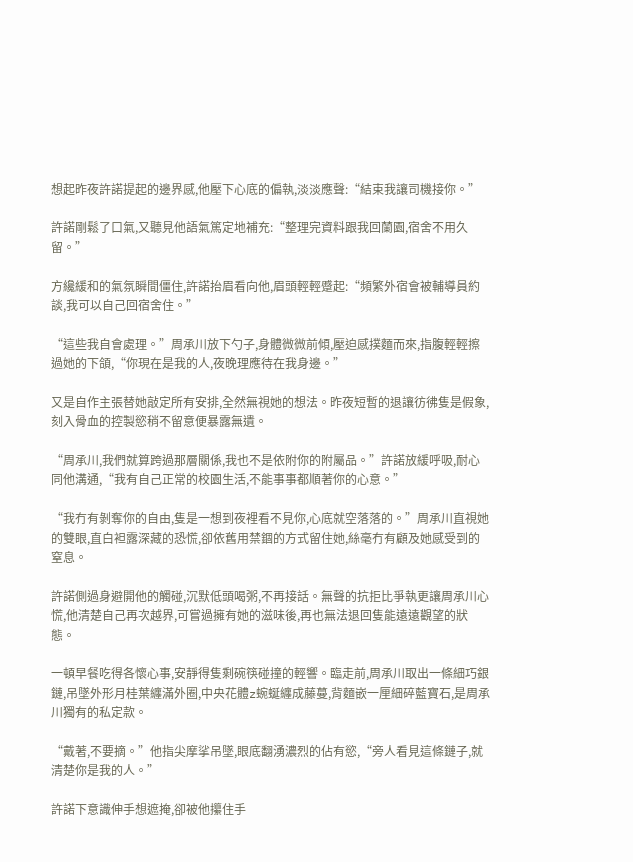想起昨夜許諾提起的邊界感,他壓下心底的偏執,淡淡應聲:“結束我讓司機接你。”

許諾剛鬆了口氣,又聽見他語氣篤定地補充:“整理完資料跟我回蘭園,宿舍不用久留。”

方纔緩和的氣氛瞬間僵住,許諾抬眉看向他,眉頭輕輕蹙起:“頻繁外宿會被輔導員約談,我可以自己回宿舍住。”

“這些我自會處理。”周承川放下勺子,身體微微前傾,壓迫感撲麵而來,指腹輕輕擦過她的下頜,“你現在是我的人,夜晚理應待在我身邊。”

又是自作主張替她敲定所有安排,全然無視她的想法。昨夜短暫的退讓彷彿隻是假象,刻入骨血的控製慾稍不留意便暴露無遺。

“周承川,我們就算跨過那層關係,我也不是依附你的附屬品。”許諾放緩呼吸,耐心同他溝通,“我有自己正常的校園生活,不能事事都順著你的心意。”

“我冇有剝奪你的自由,隻是一想到夜裡看不見你,心底就空落落的。”周承川直視她的雙眼,直白袒露深藏的恐慌,卻依舊用禁錮的方式留住她,絲毫冇有顧及她感受到的窒息。

許諾側過身避開他的觸碰,沉默低頭喝粥,不再接話。無聲的抗拒比爭執更讓周承川心慌,他清楚自己再次越界,可嘗過擁有她的滋味後,再也無法退回隻能遠遠觀望的狀態。

一頓早餐吃得各懷心事,安靜得隻剩碗筷碰撞的輕響。臨走前,周承川取出一條細巧銀鏈,吊墜外形月桂葉纏滿外圈,中央花體z蜿蜒纏成藤蔓,背麵嵌一厘細碎藍寶石,是周承川獨有的私定款。

“戴著,不要摘。”他指尖摩挲吊墜,眼底翻湧濃烈的佔有慾,“旁人看見這條鏈子,就清楚你是我的人。”

許諾下意識伸手想遮掩,卻被他攥住手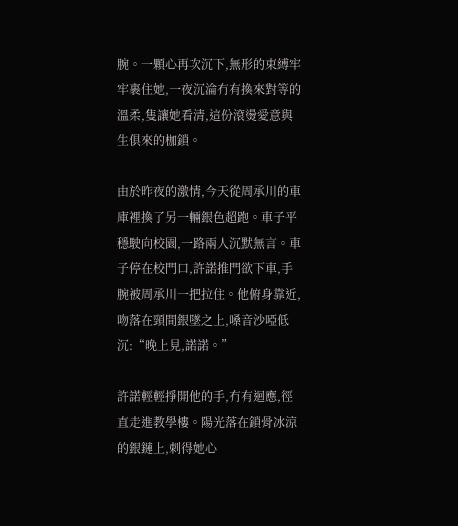腕。一顆心再次沉下,無形的束縛牢牢裹住她,一夜沉淪冇有換來對等的溫柔,隻讓她看清,這份滾燙愛意與生俱來的枷鎖。

由於昨夜的激情,今天從周承川的車庫裡換了另一輛銀色超跑。車子平穩駛向校園,一路兩人沉默無言。車子停在校門口,許諾推門欲下車,手腕被周承川一把拉住。他俯身靠近,吻落在頸間銀墜之上,嗓音沙啞低沉:“晚上見,諾諾。”

許諾輕輕掙開他的手,冇有迴應,徑直走進教學樓。陽光落在鎖骨冰涼的銀鏈上,刺得她心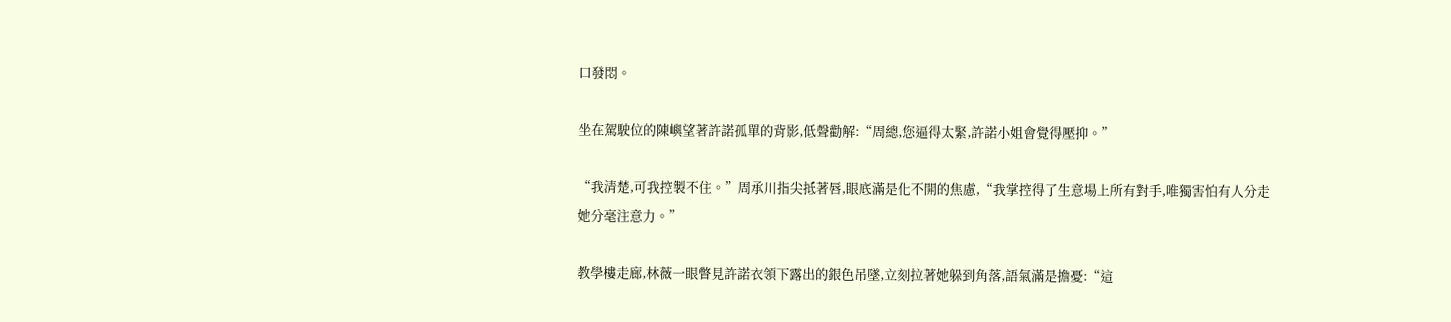口發悶。

坐在駕駛位的陳嶼望著許諾孤單的背影,低聲勸解:“周總,您逼得太緊,許諾小姐會覺得壓抑。”

“我清楚,可我控製不住。”周承川指尖抵著唇,眼底滿是化不開的焦慮,“我掌控得了生意場上所有對手,唯獨害怕有人分走她分毫注意力。”

教學樓走廊,林薇一眼瞥見許諾衣領下露出的銀色吊墜,立刻拉著她躲到角落,語氣滿是擔憂:“這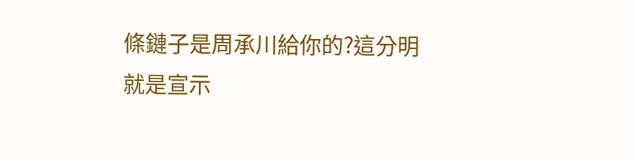條鏈子是周承川給你的?這分明就是宣示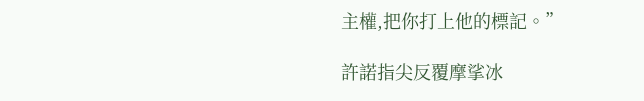主權,把你打上他的標記。”

許諾指尖反覆摩挲冰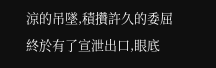涼的吊墜,積攢許久的委屈終於有了宣泄出口,眼底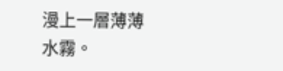漫上一層薄薄水霧。